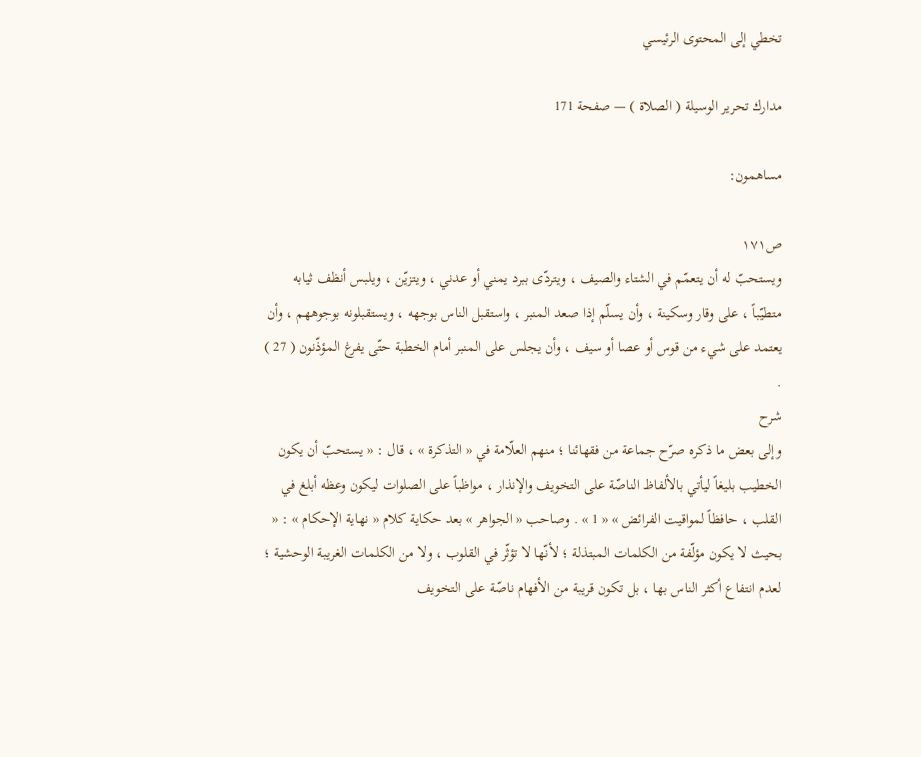تخطي إلى المحتوى الرئيسي

مدارك تحرير الوسيلة ( الصلاة ) — صفحة 171

مساهمون:

ص١٧١
ويستحبّ له أن يتعمّم في الشتاء والصيف ، ويتردّى ببرد يمني أو عدني ، ويتزيّن ، ويلبس أنظف ثيابه متطيّباً ، على وقار وسكينة ، وأن يسلّم إذا صعد المنبر ، واستقبل الناس بوجهه ، ويستقبلونه بوجوههم ، وأن يعتمد على شيء من قوس أو عصا أو سيف ، وأن يجلس على المنبر أمام الخطبة حتّى يفرغ المؤذّنون ( 27 ) .
شرح
وإلى بعض ما ذكره صرّح جماعة من فقهائنا ؛ منهم العلّامة في « التذكرة » ، قال : « يستحبّ أن يكون الخطيب بليغاً ليأتي بالألفاظ الناصّة على التخويف والإنذار ، مواظباً على الصلوات ليكون وعظه أبلغ في القلب ، حافظاً لمواقيت الفرائض » « 1 » . وصاحب « الجواهر » بعد حكاية كلام « نهاية الإحكام » : « بحيث لا يكون مؤلّفة من الكلمات المبتذلة ؛ لأنّها لا تؤثّر في القلوب ، ولا من الكلمات الغريبة الوحشية ؛ لعدم انتفاع أكثر الناس بها ، بل تكون قريبة من الأفهام ناصّة على التخويف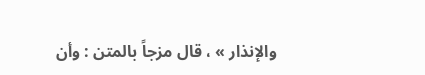والإنذار » ، قال مزجاً بالمتن : وأن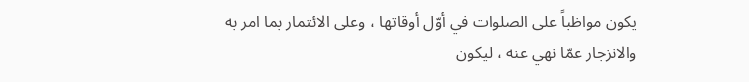يكون مواظباً على الصلوات في أوّل أوقاتها ، وعلى الائتمار بما امر به والانزجار عمّا نهي عنه ، ليكون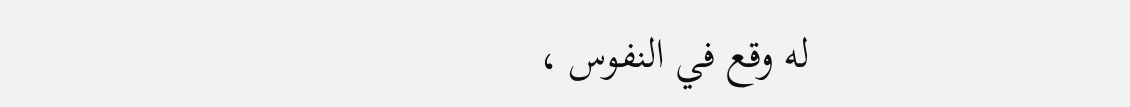له وقع في النفوس ،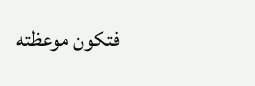فتكون موعظته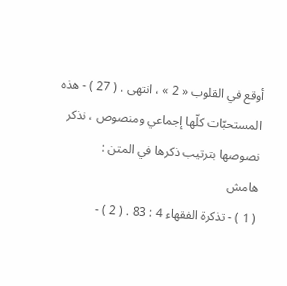أوقع في القلوب « 2 » ، انتهى . ( 27 ) - هذه المستحبّات كلّها إجماعي ومنصوص ، نذكر نصوصها بترتيب ذكرها في المتن :
هامش
( 1 ) - تذكرة الفقهاء 4 : 83 . ( 2 ) -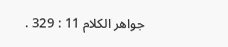جواهر الكلام 11 : 329 .